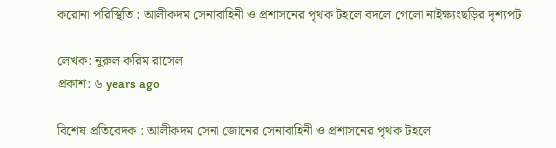করোনা পরিস্থিতি : আলীকদম সেনাবাহিনী ও প্রশাসনের পৃথক টহলে বদলে গেলো নাইক্ষ্যংছড়ির দৃশ্যপট

লেখক: নুরুল করিম রাসেল
প্রকাশ: ৬ years ago

বিশেষ প্রতিবেদক : আলীকদম সেনা জোনের সেনাবাহিনী ও প্রশাসনের পৃথক টহলে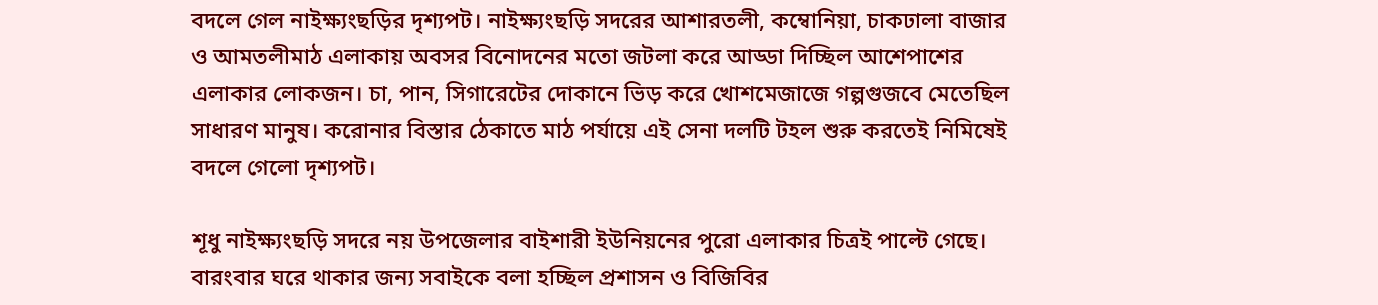বদলে গেল নাইক্ষ্যংছড়ির দৃশ্যপট। নাইক্ষ্যংছড়ি সদরের আশারতলী, কম্বোনিয়া, চাকঢালা বাজার ও আমতলীমাঠ এলাকায় অবসর বিনোদনের মতো জটলা করে আড্ডা দিচ্ছিল আশেপাশের এলাকার লোকজন। চা, পান, সিগারেটের দোকানে ভিড় করে খোশমেজাজে গল্পগুজবে মেতেছিল সাধারণ মানুষ। করোনার বিস্তার ঠেকাতে মাঠ পর্যায়ে এই সেনা দলটি টহল শুরু করতেই নিমিষেই বদলে গেলো দৃশ্যপট।

শূধু নাইক্ষ্যংছড়ি সদরে নয় উপজেলার বাইশারী ইউনিয়নের পুরো এলাকার চিত্রই পাল্টে গেছে। বারংবার ঘরে থাকার জন্য সবাইকে বলা হচ্ছিল প্রশাসন ও বিজিবির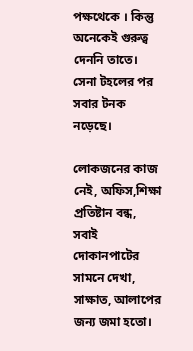পক্ষথেকে । কিন্তু অনেকেই গুরুত্ব দেননি তাতে। সেনা টহলের পর সবার টনক নড়েছে।

লোকজনের কাজ নেই, অফিস,শিক্ষা প্রতিষ্টান বন্ধ, সবাই দোকানপাটের সামনে দেখা, সাক্ষাত, আলাপের জন্য জমা হতো।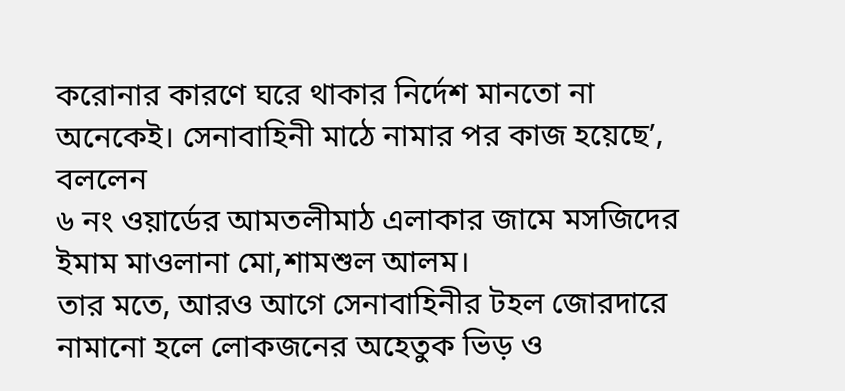করোনার কারণে ঘরে থাকার নির্দেশ মানতো না অনেকেই। সেনাবাহিনী মাঠে নামার পর কাজ হয়েছে’, বললেন
৬ নং ওয়ার্ডের আমতলীমাঠ এলাকার জামে মসজিদের ইমাম মাওলানা মো,শামশুল আলম।
তার মতে, আরও আগে সেনাবাহিনীর টহল জোরদারে নামানো হলে লোকজনের অহেতুক ভিড় ও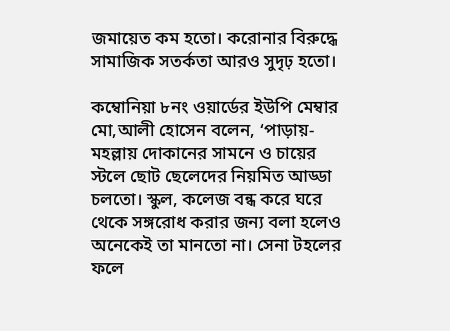জমায়েত কম হতো। করোনার বিরুদ্ধে সামাজিক সতর্কতা আরও সুদৃঢ় হতো।

কম্বোনিয়া ৮নং ওয়ার্ডের ইউপি মেম্বার মো,আলী হোসেন বলেন, ‘পাড়ায়-মহল্লায় দোকানের সামনে ও চায়ের স্টলে ছোট ছেলেদের নিয়মিত আড্ডা চলতো। স্কুল, কলেজ বন্ধ করে ঘরে থেকে সঙ্গরোধ করার জন্য বলা হলেও অনেকেই তা মানতো না। সেনা টহলের ফলে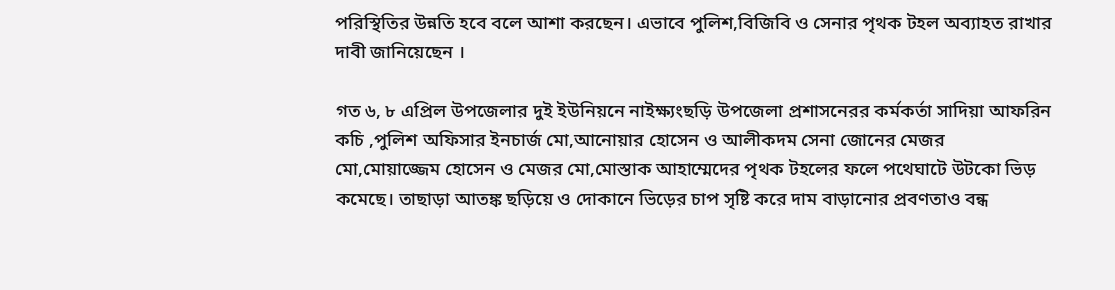পরিস্থিতির উন্নতি হবে বলে আশা করছেন। এভাবে পুলিশ,বিজিবি ও সেনার পৃথক টহল অব্যাহত রাখার দাবী জানিয়েছেন ।

গত ৬, ৮ এপ্রিল উপজেলার দুই ইউনিয়নে নাইক্ষ্যংছড়ি উপজেলা প্রশাসনেরর কর্মকর্তা সাদিয়া আফরিন কচি ,পুলিশ অফিসার ইনচার্জ মো,আনোয়ার হোসেন ও আলীকদম সেনা জোনের মেজর মো,মোয়াজ্জেম হোসেন ও মেজর মো,মোস্তাক আহাম্মেদের পৃথক টহলের ফলে পথেঘাটে উটকো ভিড় কমেছে। তাছাড়া আতঙ্ক ছড়িয়ে ও দোকানে ভিড়ের চাপ সৃষ্টি করে দাম বাড়ানোর প্রবণতাও বন্ধ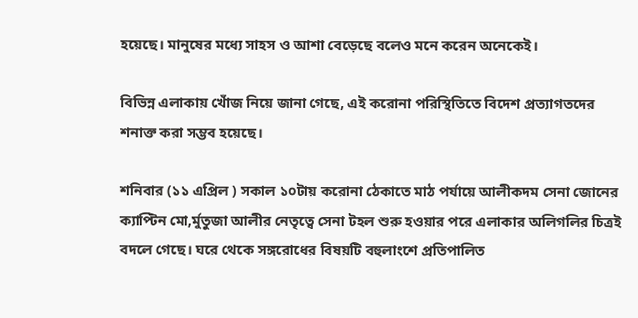হয়েছে। মানুষের মধ্যে সাহস ও আশা বেড়েছে বলেও মনে করেন অনেকেই।

বিভিন্ন এলাকায় খোঁজ নিয়ে জানা গেছে, এই করোনা পরিস্থিতিতে বিদেশ প্রত্যাগতদের শনাক্ত করা সম্ভব হয়েছে।

শনিবার (১১ এপ্রিল ) সকাল ১০টায় করোনা ঠেকাতে মাঠ পর্যায়ে আলীকদম সেনা জোনের ক্যাপ্টিন মো,র্মুতুজা আলীর নেতৃত্বে সেনা টহল শুরু হওয়ার পরে এলাকার অলিগলির চিত্রই বদলে গেছে। ঘরে থেকে সঙ্গরোধের বিষয়টি বহুলাংশে প্রতিপালিত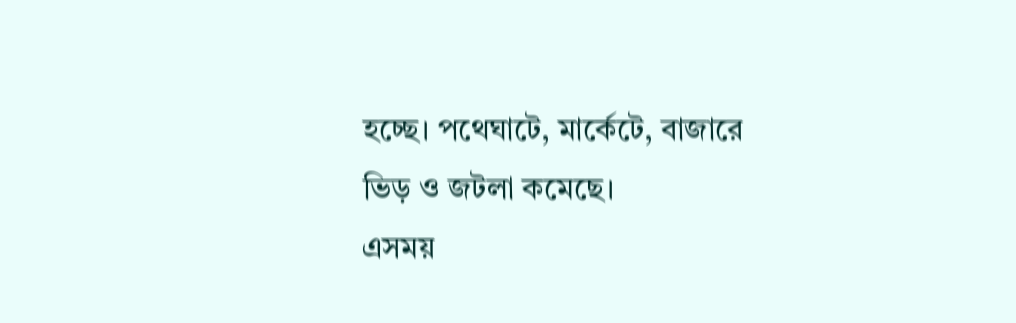হচ্ছে। পথেঘাটে, মার্কেটে, বাজারে ভিড় ও জটলা কমেছে।
এসময়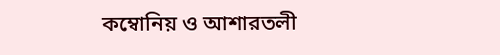কম্বোনিয় ও আশারতলী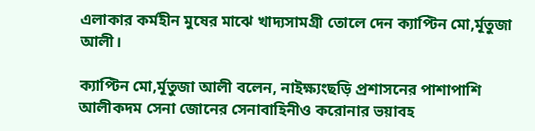এলাকার কর্মহীন মুষের মাঝে খাদ্যসামগ্রী তোলে দেন ক্যাপ্টিন মো,র্মূতুজা আলী।

ক্যাপ্টিন মো,র্মূতুজা আলী বলেন, নাইক্ষ্যংছড়ি প্রশাসনের পাশাপাশি আলীকদম সেনা জোনের সেনাবাহিনীও করোনার ভয়াবহ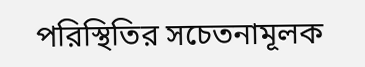পরিস্থিতির সচেতনামূলক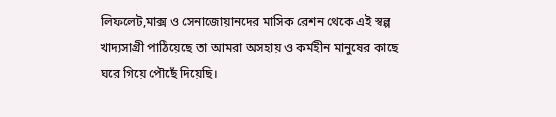লিফলেট,মাক্স ও সেনাজোয়ানদের মাসিক রেশন থেকে এই স্বল্প খাদ্যসাগ্রী পাঠিয়েছে তা আমরা অসহায় ও কর্মহীন মানুষের কাছে ঘরে গিয়ে পৌছেঁ দিয়েছি।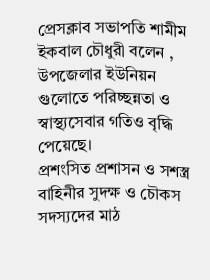প্রেসক্লাব সভাপতি শামীম ইকবাল চৌধুরী বলেন , উপজেলার ইউনিয়ন গুলোতে পরিচ্ছন্নতা ও স্বাস্থ্যসেবার গতিও বৃদ্ধি পেয়েছে।
প্রশংসিত প্রশাসন ও সশস্ত্র বাহিনীর সুদক্ষ ও চৌকস সদস্যদের মাঠ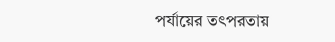পর্যায়ের তৎপরতায়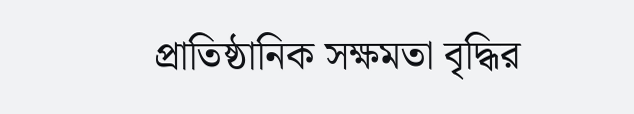প্রাতিষ্ঠানিক সক্ষমতা বৃদ্ধির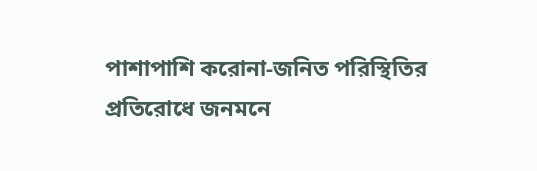পাশাপাশি করোনা-জনিত পরিস্থিতির প্রতিরোধে জনমনে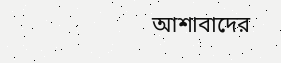আশাবাদের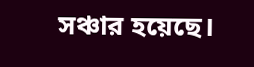সঞ্চার হয়েছে।